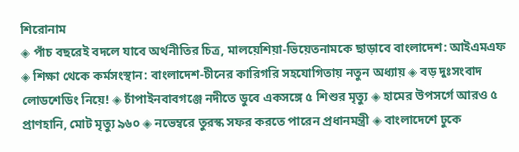শিরোনাম
◈ পাঁচ বছরেই বদলে যাবে অর্থনীতির চিত্র, মালয়েশিয়া-ভিয়েতনামকে ছাড়াবে বাংলাদেশ: আইএমএফ ◈ শিক্ষা থেকে কর্মসংস্থান: বাংলাদেশ-চীনের কারিগরি সহযোগিতায় নতুন অধ্যায় ◈ বড় দুঃসংবাদ লোডশেডিং নিয়ে! ◈ চাঁপাইনবাবগঞ্জে নদীতে ডুবে একসঙ্গে ৫ শিশুর মৃত্যু ◈ হামের উপসর্গে আরও ৫ প্রাণহানি, মোট মৃত্যু ৯৬০ ◈ নভেম্বরে তুরস্ক সফর করতে পারেন প্রধানমন্ত্রী ◈ বাংলাদেশে ঢুকে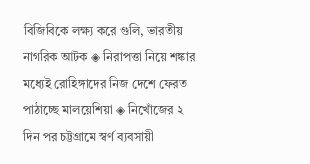বিজিবিকে লক্ষ্য করে গুলি, ভারতীয় নাগরিক আটক ◈ নিরাপত্তা নিয়ে শঙ্কার মধ্যেই রোহিঙ্গাদের নিজ দেশে ফেরত পাঠাচ্ছে মালয়েশিয়া ◈ নিখোঁজের ২ দিন পর চট্টগ্রামে স্বর্ণ ব্যবসায়ী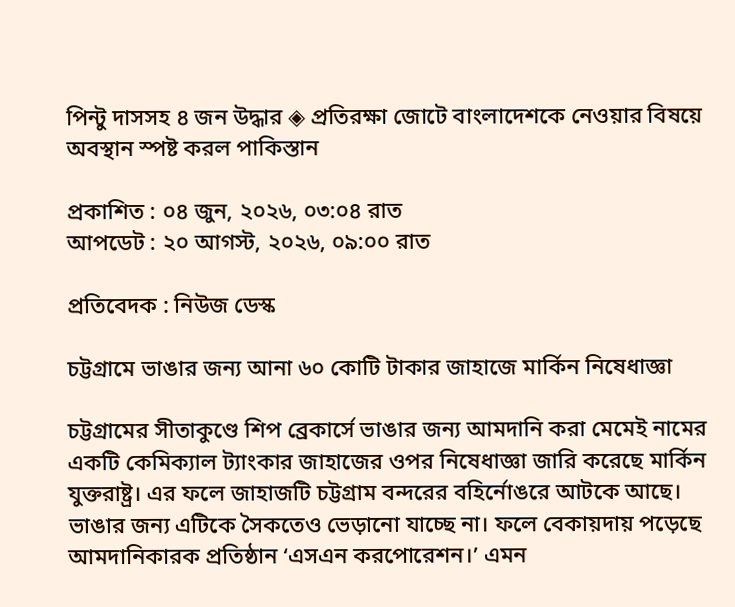পিন্টু দাসসহ ৪ জন উদ্ধার ◈ প্রতিরক্ষা জোটে বাংলাদেশকে নেওয়ার বিষয়ে অবস্থান স্পষ্ট করল পাকিস্তান

প্রকাশিত : ০৪ জুন, ২০২৬, ০৩:০৪ রাত
আপডেট : ২০ আগস্ট, ২০২৬, ০৯:০০ রাত

প্রতিবেদক : নিউজ ডেস্ক

চট্টগ্রামে ভাঙার জন্য আনা ৬০ কোটি টাকার জাহাজে মার্কিন নিষেধাজ্ঞা

চট্টগ্রামের সীতাকুণ্ডে শিপ ব্রেকার্সে ভাঙার জন্য আমদানি করা মেমেই নামের একটি কেমিক্যাল ট্যাংকার জাহাজের ওপর নিষেধাজ্ঞা জারি করেছে মার্কিন যুক্তরাষ্ট্র। এর ফলে জাহাজটি চট্টগ্রাম বন্দরের বহির্নোঙরে আটকে আছে। ভাঙার জন্য এটিকে সৈকতেও ভেড়ানো যাচ্ছে না। ফলে বেকায়দায় পড়েছে আমদানিকারক প্রতিষ্ঠান ‘এসএন করপোরেশন।’ এমন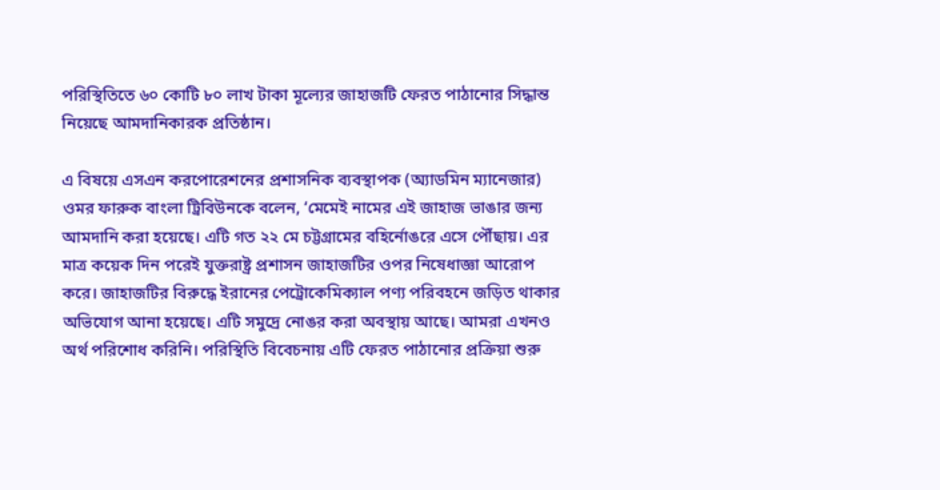পরিস্থিতিতে ৬০ কোটি ৮০ লাখ টাকা মূল্যের জাহাজটি ফেরত পাঠানোর সিদ্ধান্ত নিয়েছে আমদানিকারক প্রতিষ্ঠান।

এ বিষয়ে এসএন করপোরেশনের প্রশাসনিক ব্যবস্থাপক (অ্যাডমিন ম্যানেজার) ওমর ফারুক বাংলা ট্রিবিউনকে বলেন, ‘মেমেই নামের এই জাহাজ ভাঙার জন্য আমদানি করা হয়েছে। এটি গত ২২ মে চট্টগ্রামের বহির্নোঙরে এসে পৌঁছায়। এর মাত্র কয়েক দিন পরেই যুক্তরাষ্ট্র প্রশাসন জাহাজটির ওপর নিষেধাজ্ঞা আরোপ করে। জাহাজটির বিরুদ্ধে ইরানের পেট্রোকেমিক্যাল পণ্য পরিবহনে জড়িত থাকার অভিযোগ আনা হয়েছে। এটি সমুদ্রে নোঙর করা অবস্থায় আছে। আমরা এখনও অর্থ পরিশোধ করিনি। পরিস্থিতি বিবেচনায় এটি ফেরত পাঠানোর প্রক্রিয়া শুরু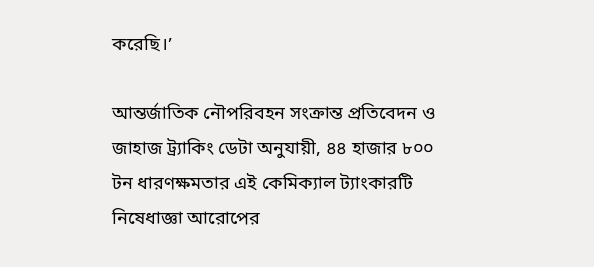করেছি।’

আন্তর্জাতিক নৌপরিবহন সংক্রান্ত প্রতিবেদন ও জাহাজ ট্র্যাকিং ডেটা অনুযায়ী, ৪৪ হাজার ৮০০ টন ধারণক্ষমতার এই কেমিক্যাল ট্যাংকারটি নিষেধাজ্ঞা আরোপের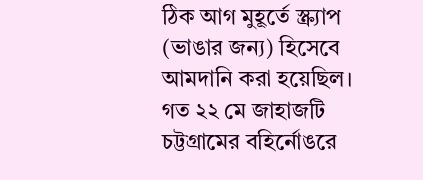ঠিক আগ মুহূর্তে স্ক্র্যাপ (ভাঙার জন্য) হিসেবে আমদানি করা হয়েছিল। গত ২২ মে জাহাজটি চট্টগ্রামের বহির্নোঙরে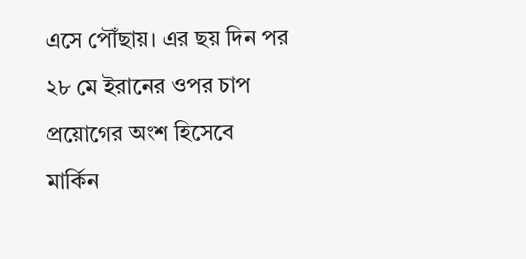এসে পৌঁছায়। এর ছয় দিন পর ২৮ মে ইরানের ওপর চাপ প্রয়োগের অংশ হিসেবে মার্কিন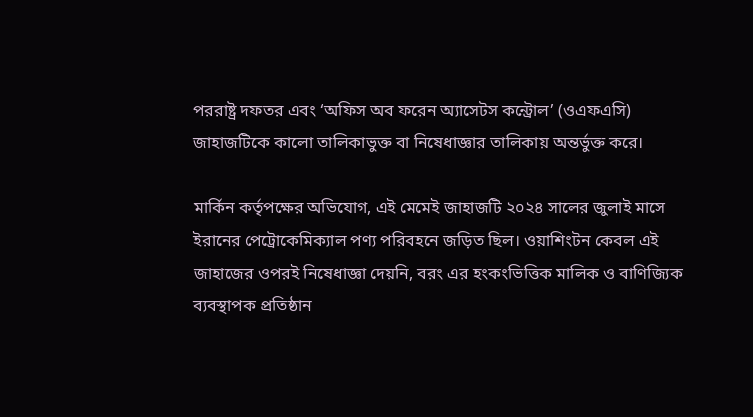পররাষ্ট্র দফতর এবং ‘অফিস অব ফরেন অ্যাসেটস কন্ট্রোল’ (ওএফএসি) জাহাজটিকে কালো তালিকাভুক্ত বা নিষেধাজ্ঞার তালিকায় অন্তর্ভুক্ত করে।

মার্কিন কর্তৃপক্ষের অভিযোগ, এই মেমেই জাহাজটি ২০২৪ সালের জুলাই মাসে ইরানের পেট্রোকেমিক্যাল পণ্য পরিবহনে জড়িত ছিল। ওয়াশিংটন কেবল এই জাহাজের ওপরই নিষেধাজ্ঞা দেয়নি, বরং এর হংকংভিত্তিক মালিক ও বাণিজ্যিক ব্যবস্থাপক প্রতিষ্ঠান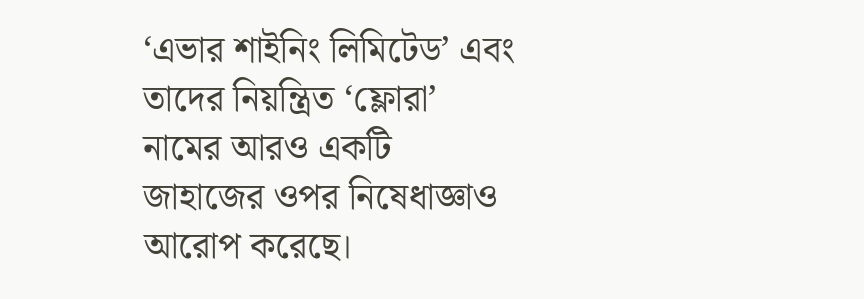‘এভার শাইনিং লিমিটেড’ এবং তাদের নিয়ন্ত্রিত ‘ফ্লোরা’ নামের আরও একটি জাহাজের ওপর নিষেধাজ্ঞাও আরোপ করেছে।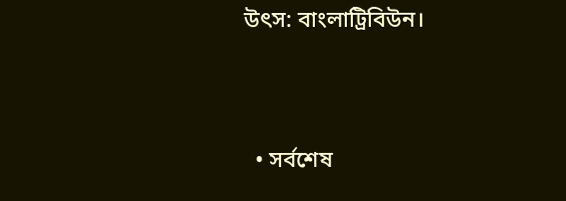উৎস: বাংলাট্রিবিউন।



  • সর্বশেষ